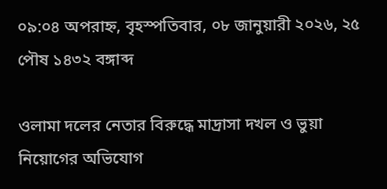০৯:০৪ অপরাহ্ন, বৃহস্পতিবার, ০৮ জানুয়ারী ২০২৬, ২৫ পৌষ ১৪৩২ বঙ্গাব্দ

ওলামা দলের নেতার বিরুদ্ধে মাদ্রাসা দখল ও ভুয়া নিয়োগের অভিযোগ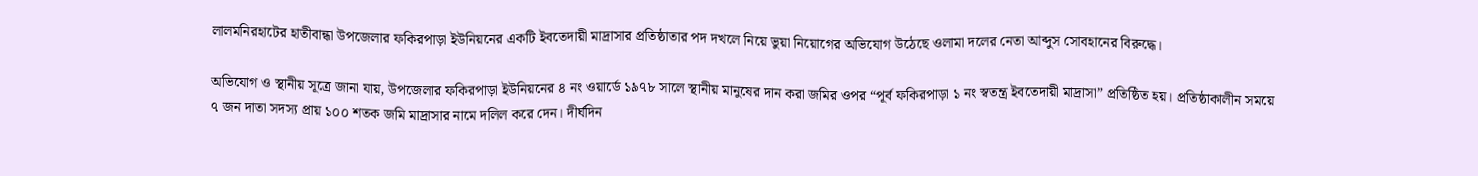লালমনিরহাটের হাতীবান্ধা উপজেলার ফকিরপাড়া ইউনিয়নের একটি ইবতেদায়ী মাদ্রাসার প্রতিষ্ঠাতার পদ দখলে নিয়ে ভুয়া নিয়োগের অভিযোগ উঠেছে ওলামা দলের নেতা আব্দুস সোবহানের বিরুদ্ধে।

অভিযোগ ও স্থানীয় সূত্রে জানা যায়, উপজেলার ফকিরপাড়া ইউনিয়নের ৪ নং ওয়ার্ডে ১৯৭৮ সালে স্থানীয় মানুষের দান করা জমির ওপর “পূর্ব ফকিরপাড়া ১ নং স্বতন্ত্র ইবতেদায়ী মাদ্রাসা” প্রতিষ্ঠিত হয়। প্রতিষ্ঠাকালীন সময়ে ৭ জন দাতা সদস্য প্রায় ১০০ শতক জমি মাদ্রাসার নামে দলিল করে দেন। দীর্ঘদিন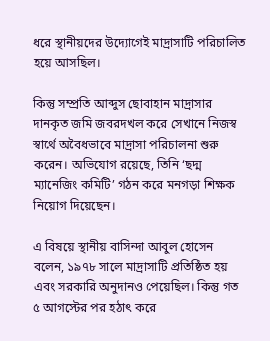ধরে স্থানীয়দের উদ্যোগেই মাদ্রাসাটি পরিচালিত হয়ে আসছিল।

কিন্তু সম্প্রতি আব্দুস ছোবাহান মাদ্রাসার দানকৃত জমি জবরদখল করে সেখানে নিজস্ব স্বার্থে অবৈধভাবে মাদ্রাসা পরিচালনা শুরু করেন। অভিযোগ রয়েছে, তিনি ‘ছদ্ম ম্যানেজিং কমিটি’ গঠন করে মনগড়া শিক্ষক নিয়োগ দিয়েছেন।

এ বিষয়ে স্থানীয় বাসিন্দা আবুল হোসেন বলেন, ১৯৭৮ সালে মাদ্রাসাটি প্রতিষ্ঠিত হয় এবং সরকারি অনুদানও পেয়েছিল। কিন্তু গত ৫ আগস্টের পর হঠাৎ করে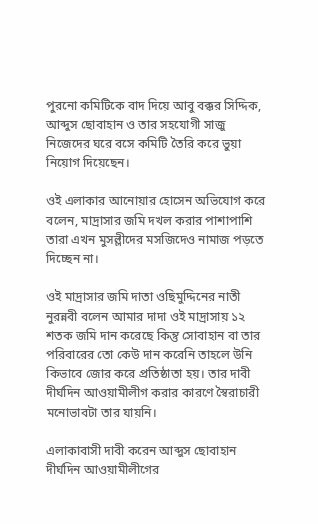পুরনো কমিটিকে বাদ দিয়ে আবু বক্কর সিদ্দিক, আব্দুস ছোবাহান ও তার সহযোগী সাজু নিজেদের ঘরে বসে কমিটি তৈরি করে ভুয়া নিয়োগ দিয়েছেন।

ওই এলাকার আনোয়ার হোসেন অভিযোগ করে বলেন, মাদ্রাসার জমি দখল করার পাশাপাশি তারা এখন মুসল্লীদের মসজিদেও নামাজ পড়তে দিচ্ছেন না।

ওই মাদ্রাসার জমি দাতা ওছিমুদ্দিনের নাতী নুরন্নবী বলেন আমার দাদা ওই মাদ্রাসায় ১২ শতক জমি দান করেছে কিন্তু সোবাহান বা তার পরিবারের তো কেউ দান করেনি তাহলে উনি কিভাবে জোর করে প্রতিষ্ঠাতা হয়। তার দাবী দীর্ঘদিন আওয়ামীলীগ করার কারণে স্বৈরাচারী মনোভাবটা তার যায়নি।

এলাকাবাসী দাবী করেন আব্দুস ছোবাহান দীর্ঘদিন আওয়ামীলীগের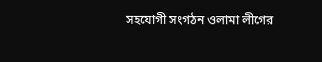সহযোগী সংগঠন ওলামা লীগের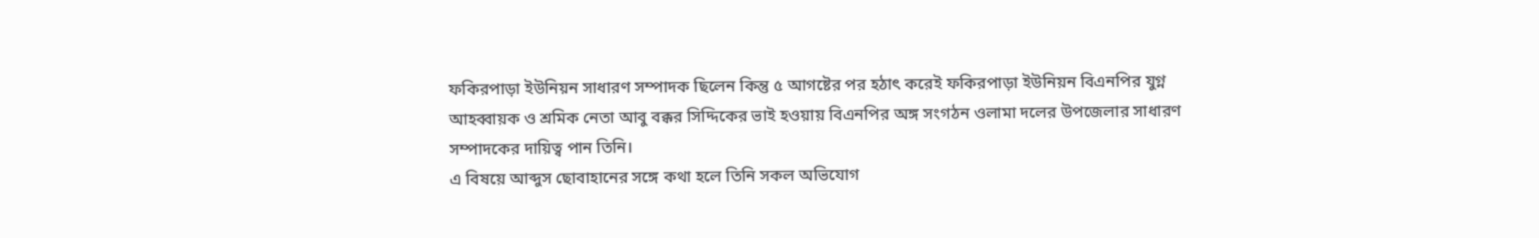ফকিরপাড়া ইউনিয়ন সাধারণ সম্পাদক ছিলেন কিন্তু ৫ আগষ্টের পর হঠাৎ করেই ফকিরপাড়া ইউনিয়ন বিএনপির যুগ্ন আহব্বায়ক ও শ্রমিক নেতা আবু বক্কর সিদ্দিকের ভাই হওয়ায় বিএনপির অঙ্গ সংগঠন ওলামা দলের উপজেলার সাধারণ সম্পাদকের দায়িত্ব পান তিনি।
এ বিষয়ে আব্দুস ছোবাহানের সঙ্গে কথা হলে তিনি সকল অভিযোগ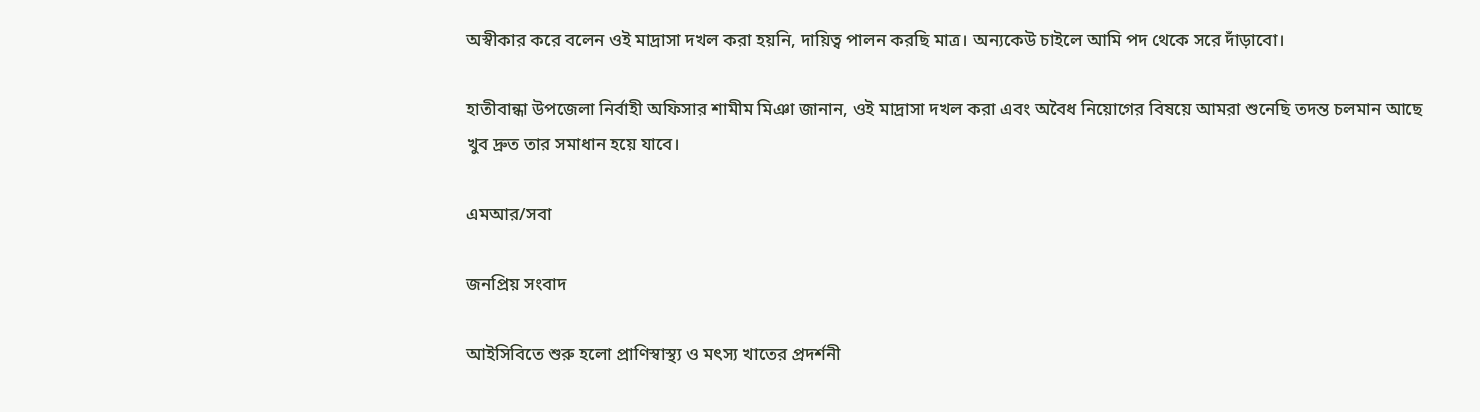অস্বীকার করে বলেন ওই মাদ্রাসা দখল করা হয়নি, দায়িত্ব পালন করছি মাত্র। অন্যকেউ চাইলে আমি পদ থেকে সরে দাঁড়াবো।

হাতীবান্ধা উপজেলা নির্বাহী অফিসার শামীম মিঞা জানান, ওই মাদ্রাসা দখল করা এবং অবৈধ নিয়োগের বিষয়ে আমরা শুনেছি তদন্ত চলমান আছে খুব দ্রুত তার সমাধান হয়ে যাবে।

এমআর/সবা

জনপ্রিয় সংবাদ

আইসিবিতে শুরু হলো প্রাণিস্বাস্থ্য ও মৎস্য খাতের প্রদর্শনী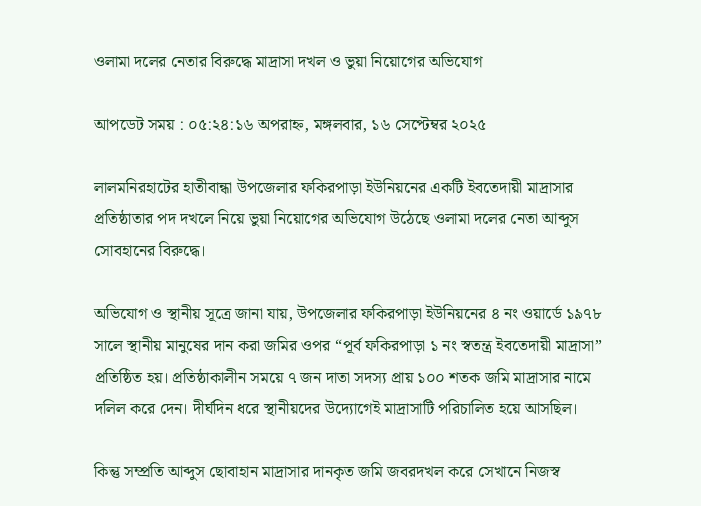ওলামা দলের নেতার বিরুদ্ধে মাদ্রাসা দখল ও ভুয়া নিয়োগের অভিযোগ

আপডেট সময় : ০৫:২৪:১৬ অপরাহ্ন, মঙ্গলবার, ১৬ সেপ্টেম্বর ২০২৫

লালমনিরহাটের হাতীবান্ধা উপজেলার ফকিরপাড়া ইউনিয়নের একটি ইবতেদায়ী মাদ্রাসার প্রতিষ্ঠাতার পদ দখলে নিয়ে ভুয়া নিয়োগের অভিযোগ উঠেছে ওলামা দলের নেতা আব্দুস সোবহানের বিরুদ্ধে।

অভিযোগ ও স্থানীয় সূত্রে জানা যায়, উপজেলার ফকিরপাড়া ইউনিয়নের ৪ নং ওয়ার্ডে ১৯৭৮ সালে স্থানীয় মানুষের দান করা জমির ওপর “পূর্ব ফকিরপাড়া ১ নং স্বতন্ত্র ইবতেদায়ী মাদ্রাসা” প্রতিষ্ঠিত হয়। প্রতিষ্ঠাকালীন সময়ে ৭ জন দাতা সদস্য প্রায় ১০০ শতক জমি মাদ্রাসার নামে দলিল করে দেন। দীর্ঘদিন ধরে স্থানীয়দের উদ্যোগেই মাদ্রাসাটি পরিচালিত হয়ে আসছিল।

কিন্তু সম্প্রতি আব্দুস ছোবাহান মাদ্রাসার দানকৃত জমি জবরদখল করে সেখানে নিজস্ব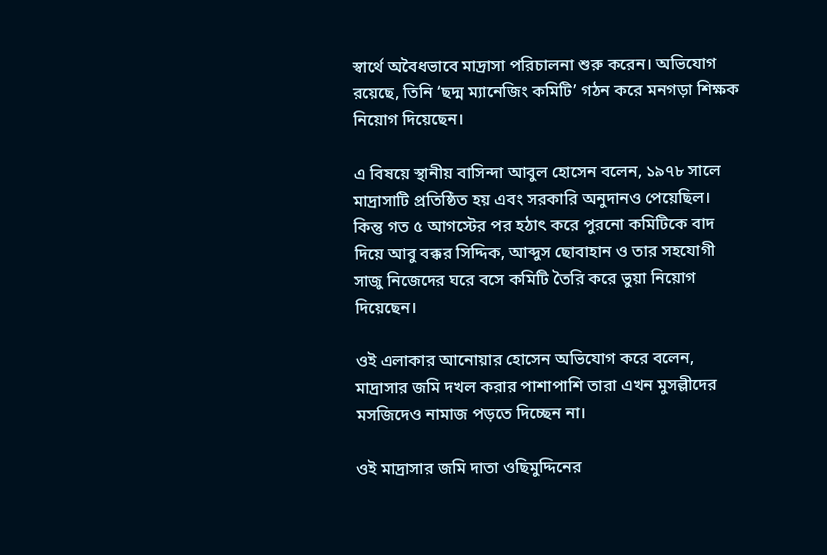স্বার্থে অবৈধভাবে মাদ্রাসা পরিচালনা শুরু করেন। অভিযোগ রয়েছে, তিনি ‘ছদ্ম ম্যানেজিং কমিটি’ গঠন করে মনগড়া শিক্ষক নিয়োগ দিয়েছেন।

এ বিষয়ে স্থানীয় বাসিন্দা আবুল হোসেন বলেন, ১৯৭৮ সালে মাদ্রাসাটি প্রতিষ্ঠিত হয় এবং সরকারি অনুদানও পেয়েছিল। কিন্তু গত ৫ আগস্টের পর হঠাৎ করে পুরনো কমিটিকে বাদ দিয়ে আবু বক্কর সিদ্দিক, আব্দুস ছোবাহান ও তার সহযোগী সাজু নিজেদের ঘরে বসে কমিটি তৈরি করে ভুয়া নিয়োগ দিয়েছেন।

ওই এলাকার আনোয়ার হোসেন অভিযোগ করে বলেন, মাদ্রাসার জমি দখল করার পাশাপাশি তারা এখন মুসল্লীদের মসজিদেও নামাজ পড়তে দিচ্ছেন না।

ওই মাদ্রাসার জমি দাতা ওছিমুদ্দিনের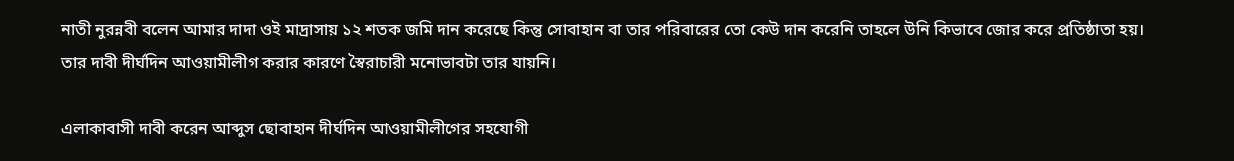নাতী নুরন্নবী বলেন আমার দাদা ওই মাদ্রাসায় ১২ শতক জমি দান করেছে কিন্তু সোবাহান বা তার পরিবারের তো কেউ দান করেনি তাহলে উনি কিভাবে জোর করে প্রতিষ্ঠাতা হয়। তার দাবী দীর্ঘদিন আওয়ামীলীগ করার কারণে স্বৈরাচারী মনোভাবটা তার যায়নি।

এলাকাবাসী দাবী করেন আব্দুস ছোবাহান দীর্ঘদিন আওয়ামীলীগের সহযোগী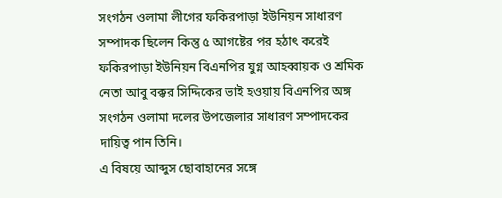সংগঠন ওলামা লীগের ফকিরপাড়া ইউনিয়ন সাধারণ সম্পাদক ছিলেন কিন্তু ৫ আগষ্টের পর হঠাৎ করেই ফকিরপাড়া ইউনিয়ন বিএনপির যুগ্ন আহব্বায়ক ও শ্রমিক নেতা আবু বক্কর সিদ্দিকের ভাই হওয়ায় বিএনপির অঙ্গ সংগঠন ওলামা দলের উপজেলার সাধারণ সম্পাদকের দায়িত্ব পান তিনি।
এ বিষয়ে আব্দুস ছোবাহানের সঙ্গে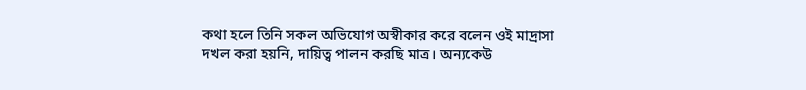কথা হলে তিনি সকল অভিযোগ অস্বীকার করে বলেন ওই মাদ্রাসা দখল করা হয়নি, দায়িত্ব পালন করছি মাত্র। অন্যকেউ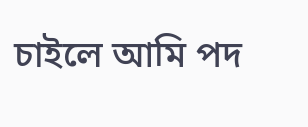চাইলে আমি পদ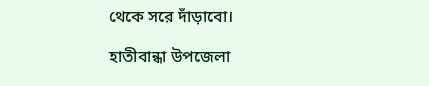থেকে সরে দাঁড়াবো।

হাতীবান্ধা উপজেলা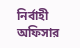নির্বাহী অফিসার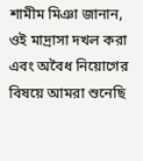শামীম মিঞা জানান, ওই মাদ্রাসা দখল করা এবং অবৈধ নিয়োগের বিষয়ে আমরা শুনেছি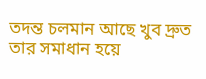তদন্ত চলমান আছে খুব দ্রুত তার সমাধান হয়ে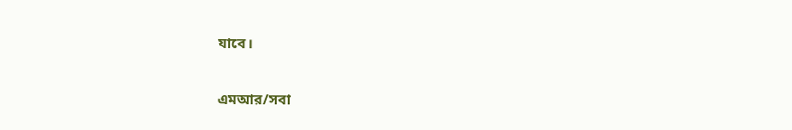যাবে।

এমআর/সবা